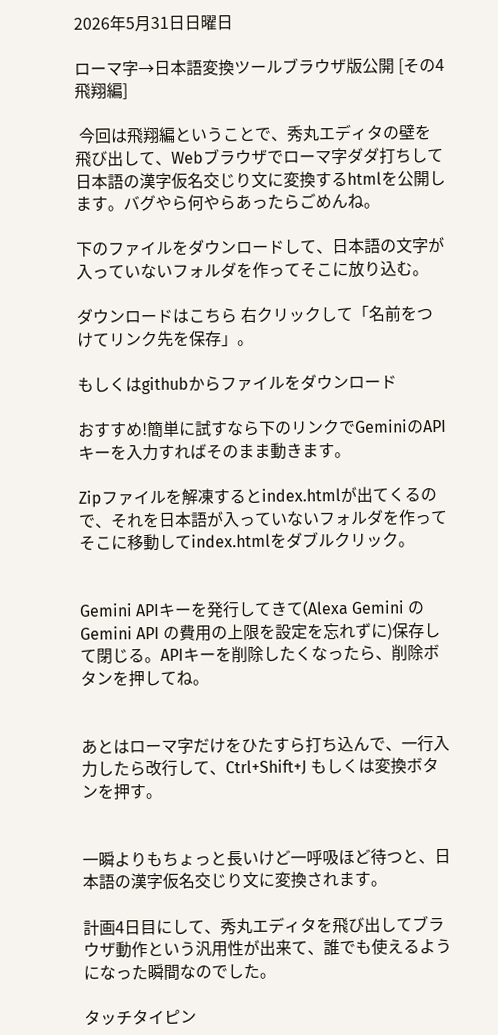2026年5月31日日曜日

ローマ字→日本語変換ツールブラウザ版公開 [その4 飛翔編]

 今回は飛翔編ということで、秀丸エディタの壁を飛び出して、Webブラウザでローマ字ダダ打ちして日本語の漢字仮名交じり文に変換するhtmlを公開します。バグやら何やらあったらごめんね。

下のファイルをダウンロードして、日本語の文字が入っていないフォルダを作ってそこに放り込む。

ダウンロードはこちら 右クリックして「名前をつけてリンク先を保存」。

もしくはgithubからファイルをダウンロード

おすすめ!簡単に試すなら下のリンクでGeminiのAPIキーを入力すればそのまま動きます。

Zipファイルを解凍するとindex.htmlが出てくるので、それを日本語が入っていないフォルダを作ってそこに移動してindex.htmlをダブルクリック。


Gemini APIキーを発行してきて(Alexa Gemini の Gemini API の費用の上限を設定を忘れずに)保存して閉じる。APIキーを削除したくなったら、削除ボタンを押してね。


あとはローマ字だけをひたすら打ち込んで、一行入力したら改行して、Ctrl+Shift+J もしくは変換ボタンを押す。


一瞬よりもちょっと長いけど一呼吸ほど待つと、日本語の漢字仮名交じり文に変換されます。

計画4日目にして、秀丸エディタを飛び出してブラウザ動作という汎用性が出来て、誰でも使えるようになった瞬間なのでした。

タッチタイピン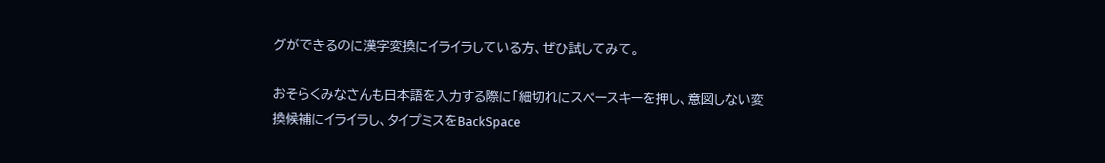グができるのに漢字変換にイライラしている方、ぜひ試してみて。

おそらくみなさんも日本語を入力する際に「細切れにスペースキーを押し、意図しない変換候補にイライラし、タイプミスをBackSpace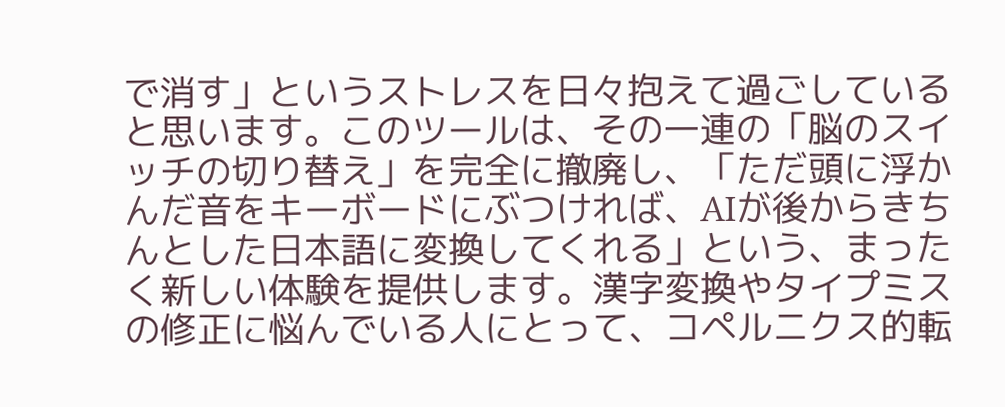で消す」というストレスを日々抱えて過ごしていると思います。このツールは、その一連の「脳のスイッチの切り替え」を完全に撤廃し、「ただ頭に浮かんだ音をキーボードにぶつければ、AIが後からきちんとした日本語に変換してくれる」という、まったく新しい体験を提供します。漢字変換やタイプミスの修正に悩んでいる人にとって、コペルニクス的転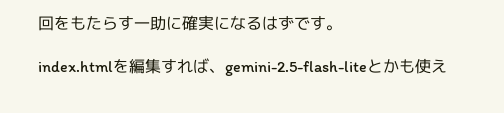回をもたらす一助に確実になるはずです。

index.htmlを編集すれば、gemini-2.5-flash-liteとかも使え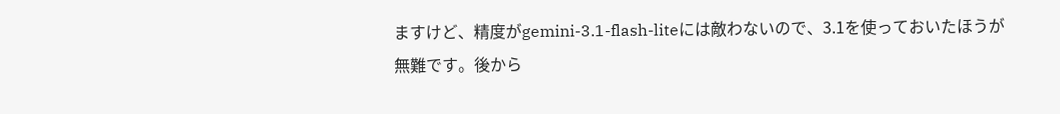ますけど、精度がgemini-3.1-flash-liteには敵わないので、3.1を使っておいたほうが無難です。後から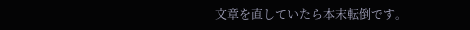文章を直していたら本末転倒です。